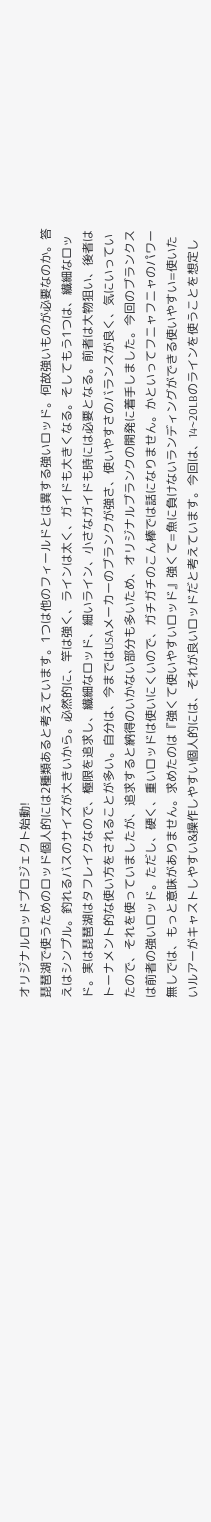オリジナルロッドプロジェクト始動!
琵琶湖で使うためのロッド個人的には2種類あると考えています。1つは他のフィールドとは異する強いロッド。何故強いものが必要なのか。答えはシンプル。釣れるバスのサイズが大きいから。必然的に、竿は強く、ラインは太く、ガイドも大きくなる。そしてもう1つは、繊細なロッド。実は琵琶湖はタフレイクなので、極限を追求し、繊細なロッド、細いライン、小さなガイドも時には必要となる。前者は大物狙い、後者はトーナメント的な使い方をされることが多い。自分は、今まではUSAメーカーのブランクが強さ、使いやすさのバランスが良く、気にいっていたので、それを使っていましたが、追求すると納得のいかない部分も多いため、オリジナルブランクの開発に着手しました。今回のブランクスは前者の強いロッド。ただし、硬く、重いロッドは使いにくいので、ガチガチのこん棒では話になりません。かといってフニャフニャのパワー無しでは、もっと意味がありません。求めたのは『強くて使いやすいロッド』強くて=魚に負けないランディングができる使いやすい=使いたいルアーがキャストしやすい&操作しやすい個人的には、それが良いロッドだと考えています。今回は、14~20LBのラインを使うことを想定し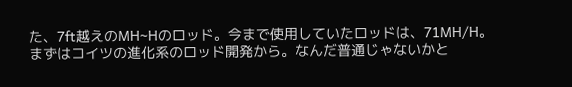た、7ft越えのMH~Hのロッド。今まで使用していたロッドは、71MH/H。まずはコイツの進化系のロッド開発から。なんだ普通じゃないかと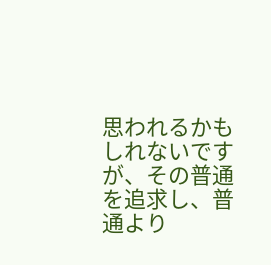思われるかもしれないですが、その普通を追求し、普通より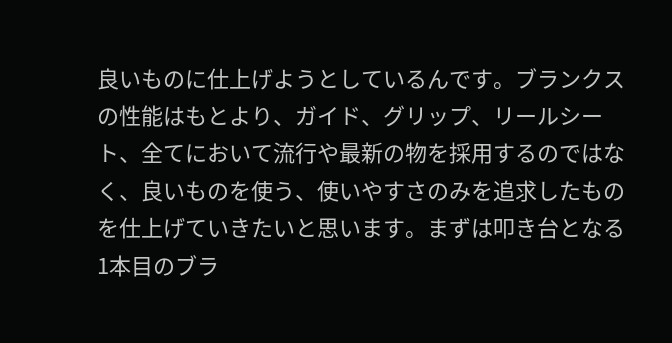良いものに仕上げようとしているんです。ブランクスの性能はもとより、ガイド、グリップ、リールシート、全てにおいて流行や最新の物を採用するのではなく、良いものを使う、使いやすさのみを追求したものを仕上げていきたいと思います。まずは叩き台となる1本目のブラ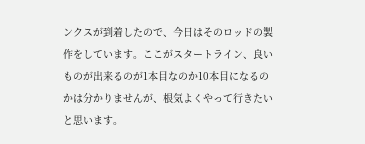ンクスが到着したので、今日はそのロッドの製作をしています。ここがスタートライン、良いものが出来るのが1本目なのか10本目になるのかは分かりませんが、根気よくやって行きたいと思います。